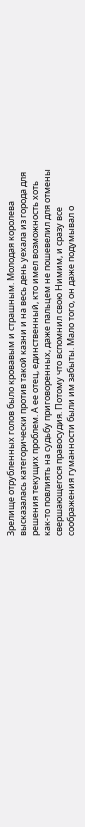Зрелище отрубленных голов было кровавым и страшным. Молодая королева высказалась категорически против такой казни и на весь день уехала из города для решения текущих проблем. А ее отец, единственный, кто имел возможность хоть как-то повлиять на судьбу приговоренных, даже пальцем не пошевелил для отмены свершающегося правосудия. Потому что вспомнил свою Нимим, и сразу все соображения гуманности были им забыты. Мало того, он даже подумывал о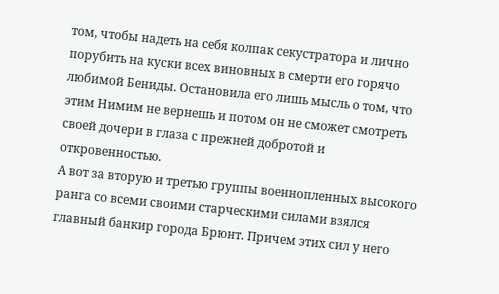том, чтобы надеть на себя колпак секустратора и лично порубить на куски всех виновных в смерти его горячо любимой Бениды. Остановила его лишь мысль о том, что этим Нимим не вернешь и потом он не сможет смотреть своей дочери в глаза с прежней добротой и откровенностью.
А вот за вторую и третью группы военнопленных высокого ранга со всеми своими старческими силами взялся главный банкир города Брюнт. Причем этих сил у него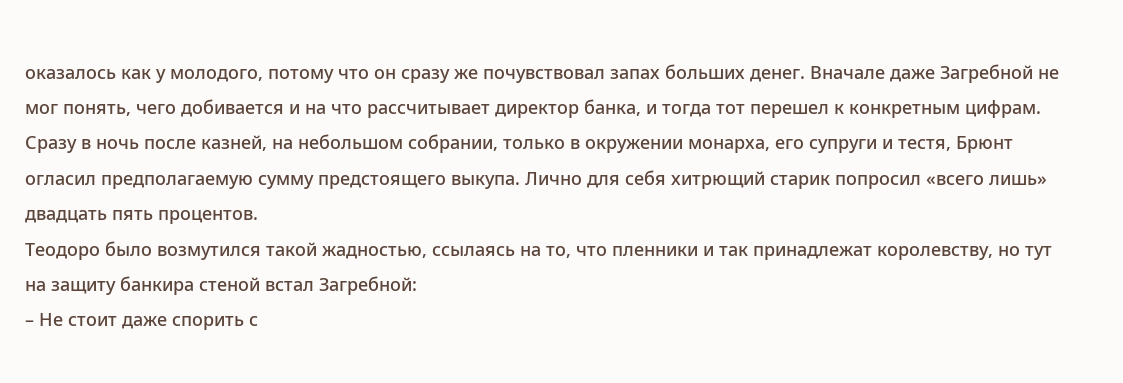оказалось как у молодого, потому что он сразу же почувствовал запах больших денег. Вначале даже Загребной не мог понять, чего добивается и на что рассчитывает директор банка, и тогда тот перешел к конкретным цифрам. Сразу в ночь после казней, на небольшом собрании, только в окружении монарха, его супруги и тестя, Брюнт огласил предполагаемую сумму предстоящего выкупа. Лично для себя хитрющий старик попросил «всего лишь» двадцать пять процентов.
Теодоро было возмутился такой жадностью, ссылаясь на то, что пленники и так принадлежат королевству, но тут на защиту банкира стеной встал Загребной:
– Не стоит даже спорить с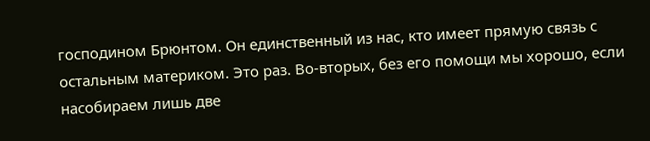господином Брюнтом. Он единственный из нас, кто имеет прямую связь с остальным материком. Это раз. Во-вторых, без его помощи мы хорошо, если насобираем лишь две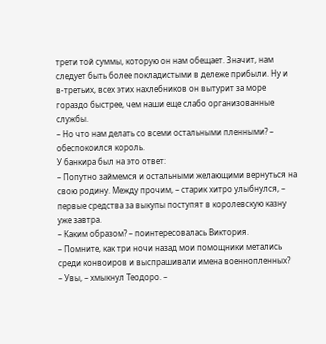трети той суммы, которую он нам обещает. Значит, нам следует быть более покладистыми в дележе прибыли. Ну и в-третьих, всех этих нахлебников он вытурит за море гораздо быстрее, чем наши еще слабо организованные службы.
– Но что нам делать со всеми остальными пленными? – обеспокоился король.
У банкира был на это ответ:
– Попутно займемся и остальными желающими вернуться на свою родину. Между прочим, – старик хитро улыбнулся, – первые средства за выкупы поступят в королевскую казну уже завтра.
– Каким образом? – поинтересовалась Виктория.
– Помните, как три ночи назад мои помощники метались среди конвоиров и выспрашивали имена военнопленных?
– Увы, – хмыкнул Теодоро. –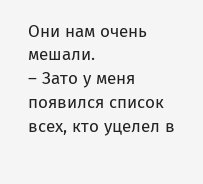Они нам очень мешали.
– Зато у меня появился список всех, кто уцелел в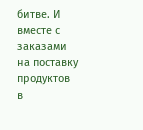битве. И вместе с заказами на поставку продуктов в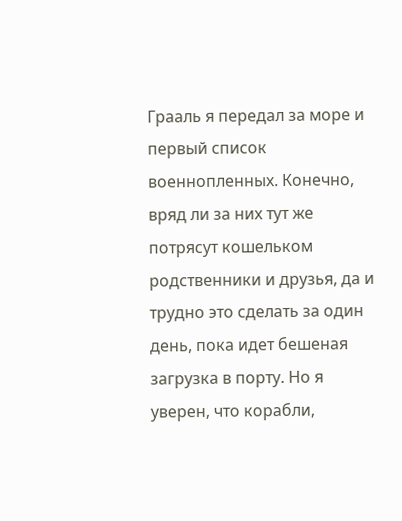Грааль я передал за море и первый список военнопленных. Конечно, вряд ли за них тут же потрясут кошельком родственники и друзья, да и трудно это сделать за один день, пока идет бешеная загрузка в порту. Но я уверен, что корабли,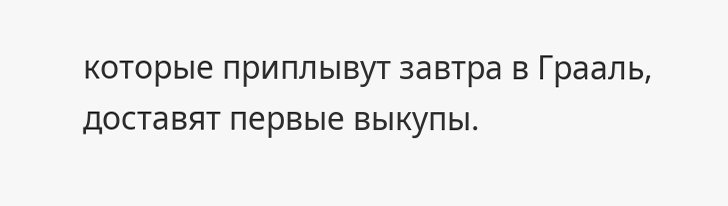которые приплывут завтра в Грааль, доставят первые выкупы.